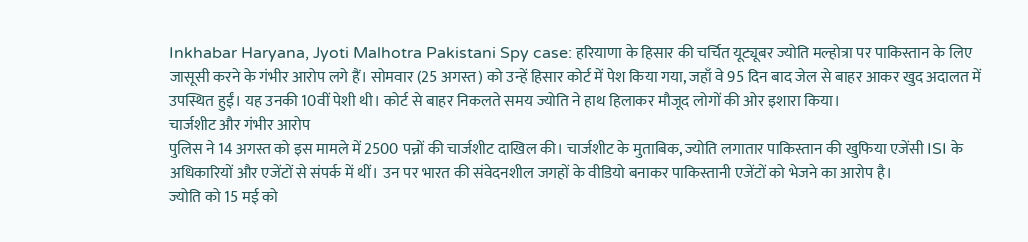Inkhabar Haryana, Jyoti Malhotra Pakistani Spy case: हरियाणा के हिसार की चर्चित यूट्यूबर ज्योति मल्होत्रा पर पाकिस्तान के लिए जासूसी करने के गंभीर आरोप लगे हैं। सोमवार (25 अगस्त) को उन्हें हिसार कोर्ट में पेश किया गया, जहाँ वे 95 दिन बाद जेल से बाहर आकर खुद अदालत में उपस्थित हुईं। यह उनकी 10वीं पेशी थी। कोर्ट से बाहर निकलते समय ज्योति ने हाथ हिलाकर मौजूद लोगों की ओर इशारा किया।
चार्जशीट और गंभीर आरोप
पुलिस ने 14 अगस्त को इस मामले में 2500 पन्नों की चार्जशीट दाखिल की। चार्जशीट के मुताबिक, ज्योति लगातार पाकिस्तान की खुफिया एजेंसी ISI के अधिकारियों और एजेंटों से संपर्क में थीं। उन पर भारत की संवेदनशील जगहों के वीडियो बनाकर पाकिस्तानी एजेंटों को भेजने का आरोप है।
ज्योति को 15 मई को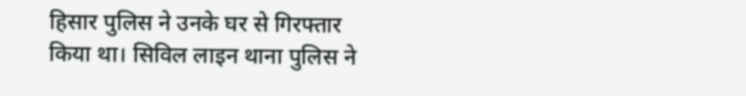हिसार पुलिस ने उनके घर से गिरफ्तार किया था। सिविल लाइन थाना पुलिस ने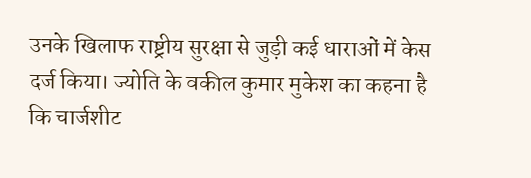उनके खिलाफ राष्ट्रीय सुरक्षा से जुड़ी कई धाराओं में केस दर्ज किया। ज्योति के वकील कुमार मुकेश का कहना है कि चार्जशीट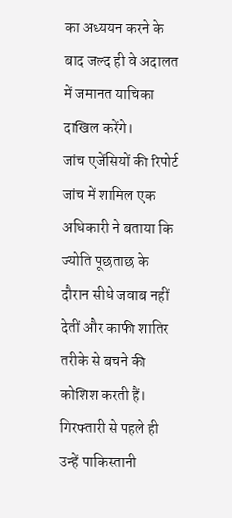का अध्ययन करने के बाद जल्द ही वे अदालत में जमानत याचिका दाखिल करेंगे।
जांच एजेंसियों की रिपोर्ट
जांच में शामिल एक अधिकारी ने बताया कि ज्योति पूछताछ के दौरान सीधे जवाब नहीं देतीं और काफी शातिर तरीके से बचने की कोशिश करती हैं। गिरफ्तारी से पहले ही उन्हें पाकिस्तानी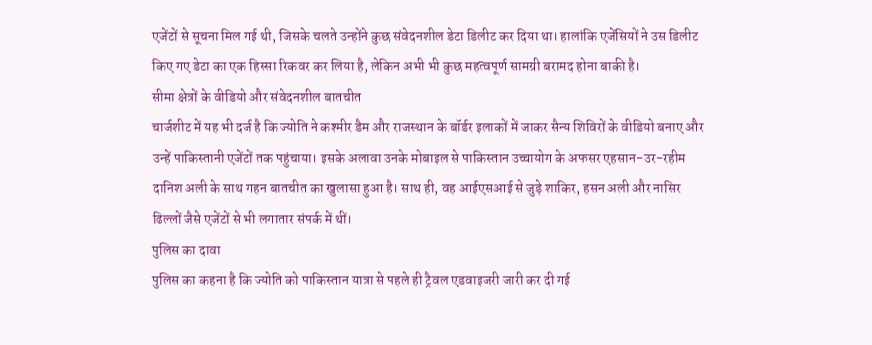एजेंटों से सूचना मिल गई थी, जिसके चलते उन्होंने कुछ संवेदनशील डेटा डिलीट कर दिया था। हालांकि एजेंसियों ने उस डिलीट किए गए डेटा का एक हिस्सा रिकवर कर लिया है, लेकिन अभी भी कुछ महत्वपूर्ण सामग्री बरामद होना बाकी है।
सीमा क्षेत्रों के वीडियो और संवेदनशील बातचीत
चार्जशीट में यह भी दर्ज है कि ज्योति ने कश्मीर डैम और राजस्थान के बॉर्डर इलाकों में जाकर सैन्य शिविरों के वीडियो बनाए और उन्हें पाकिस्तानी एजेंटों तक पहुंचाया। इसके अलावा उनके मोबाइल से पाकिस्तान उच्चायोग के अफसर एहसान-उर-रहीम दानिश अली के साथ गहन बातचीत का खुलासा हुआ है। साथ ही, वह आईएसआई से जुड़े शाकिर, हसन अली और नासिर ढिल्लों जैसे एजेंटों से भी लगातार संपर्क में थीं।
पुलिस का दावा
पुलिस का कहना है कि ज्योति को पाकिस्तान यात्रा से पहले ही ट्रैवल एडवाइजरी जारी कर दी गई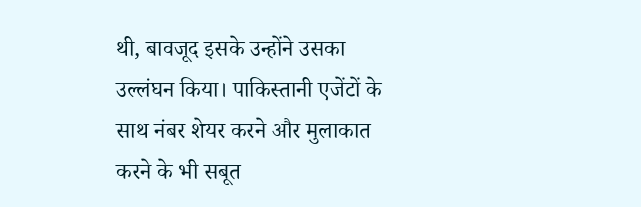थी, बावजूद इसके उन्होंने उसका उल्लंघन किया। पाकिस्तानी एजेंटों के साथ नंबर शेयर करने और मुलाकात करने के भी सबूत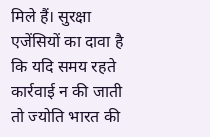मिले हैं। सुरक्षा एजेंसियों का दावा है कि यदि समय रहते कार्रवाई न की जाती तो ज्योति भारत की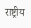राष्ट्रीय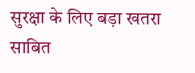सुरक्षा के लिए बड़ा खतरा साबित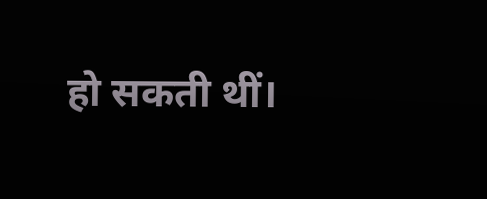हो सकती थीं।